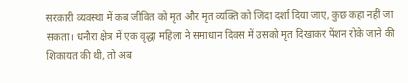सरकारी व्यवस्था में कब जीवित को मृत और मृत व्यक्ति को जिंदा दर्शा दिया जाए, कुछ कहा नहीं जा सकता। धनौरा क्षेत्र में एक वृद्धा महिला ने समाधान दिवस में उसको मृत दिखाकर पेंशन रोके जाने की शिकायत की थी, तो अब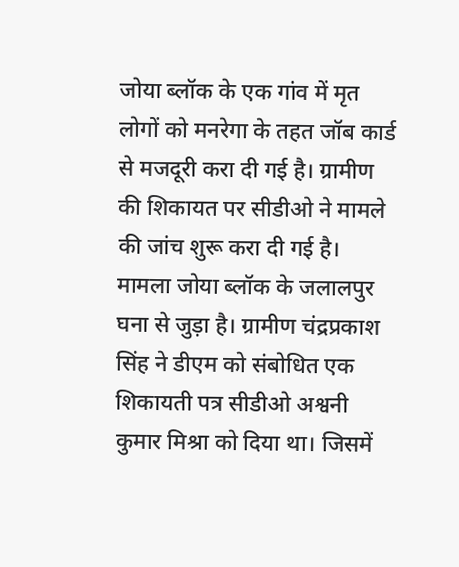जोया ब्लॉक के एक गांव में मृत लोगों को मनरेगा के तहत जॉब कार्ड से मजदूरी करा दी गई है। ग्रामीण की शिकायत पर सीडीओ ने मामले की जांच शुरू करा दी गई है।
मामला जोया ब्लॉक के जलालपुर घना से जुड़ा है। ग्रामीण चंद्रप्रकाश सिंह ने डीएम को संबोधित एक शिकायती पत्र सीडीओ अश्वनी कुमार मिश्रा को दिया था। जिसमें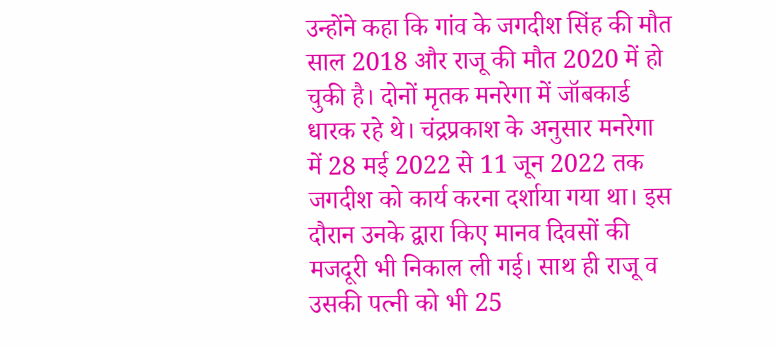उन्होंने कहा कि गांव के जगदीश सिंह की मौत साल 2018 और राजू की मौत 2020 में हो चुकी है। दोनों मृतक मनरेगा में जॉबकार्ड धारक रहे थे। चंद्रप्रकाश के अनुसार मनरेगा में 28 मई 2022 से 11 जून 2022 तक जगदीश को कार्य करना दर्शाया गया था। इस दौरान उनके द्वारा किए मानव दिवसों की मजदूरी भी निकाल ली गई। साथ ही राजू व उसकी पत्नी को भी 25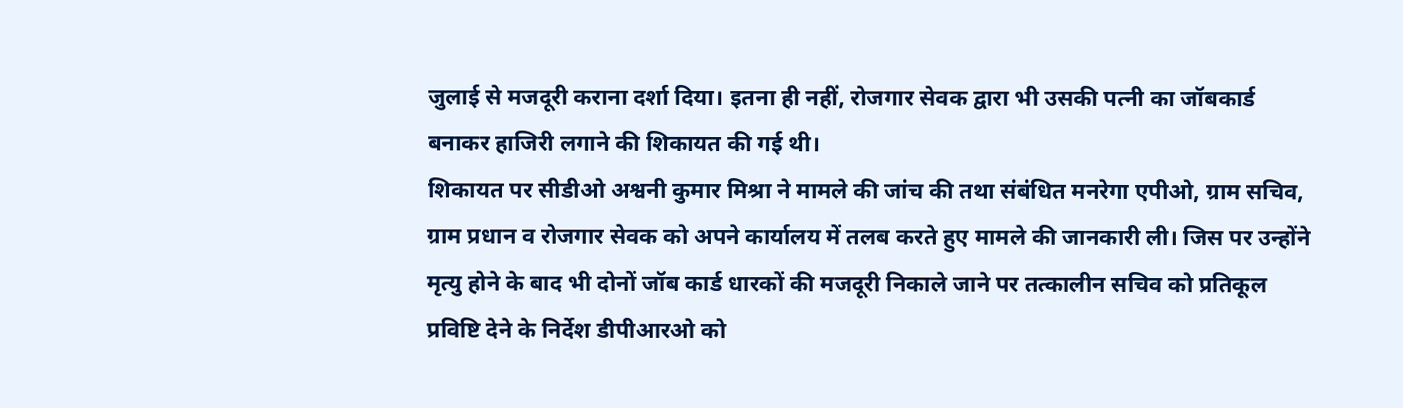जुलाई से मजदूरी कराना दर्शा दिया। इतना ही नहीं, रोजगार सेवक द्वारा भी उसकी पत्नी का जॉबकार्ड बनाकर हाजिरी लगाने की शिकायत की गई थी।
शिकायत पर सीडीओ अश्वनी कुमार मिश्रा ने मामले की जांच की तथा संबंधित मनरेगा एपीओ, ग्राम सचिव, ग्राम प्रधान व रोजगार सेवक को अपने कार्यालय में तलब करते हुए मामले की जानकारी ली। जिस पर उन्होंने मृत्यु होने के बाद भी दोनों जॉब कार्ड धारकों की मजदूरी निकाले जाने पर तत्कालीन सचिव को प्रतिकूल प्रविष्टि देने के निर्देश डीपीआरओ को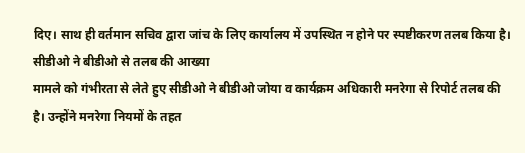दिए। साथ ही वर्तमान सचिव द्वारा जांच के लिए कार्यालय में उपस्थित न होने पर स्पष्टीकरण तलब किया है।
सीडीओ ने बीडीओ से तलब की आख्या
मामले को गंभीरता से लेते हुए सीडीओ ने बीडीओ जोया व कार्यक्रम अधिकारी मनरेगा से रिपोर्ट तलब की है। उन्होंने मनरेगा नियमों के तहत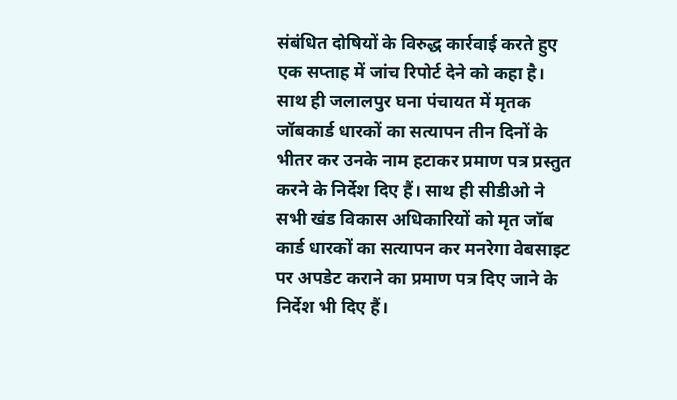संबंधित दोषियों के विरुद्ध कार्रवाई करते हुए एक सप्ताह में जांच रिपोर्ट देने को कहा है। साथ ही जलालपुर घना पंचायत में मृतक जॉबकार्ड धारकों का सत्यापन तीन दिनों के भीतर कर उनके नाम हटाकर प्रमाण पत्र प्रस्तुत करने के निर्देश दिए हैं। साथ ही सीडीओ ने सभी खंड विकास अधिकारियों को मृत जॉब कार्ड धारकों का सत्यापन कर मनरेगा वेबसाइट पर अपडेट कराने का प्रमाण पत्र दिए जाने के निर्देश भी दिए हैं।